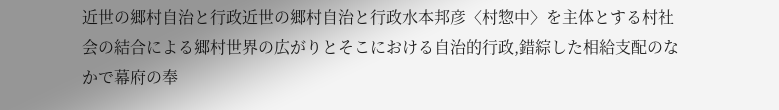近世の郷村自治と行政近世の郷村自治と行政水本邦彦〈村惣中〉を主体とする村社会の結合による郷村世界の広がりとそこにおける自治的行政,錯綜した相給支配のなかで幕府の奉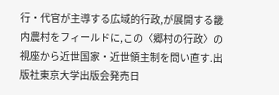行・代官が主導する広域的行政,が展開する畿内農村をフィールドに,この〈郷村の行政〉の視座から近世国家・近世領主制を問い直す.出版社東京大学出版会発売日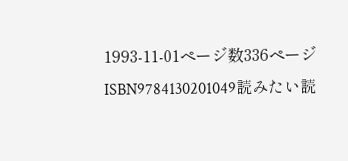1993-11-01ページ数336ページISBN9784130201049読みたい読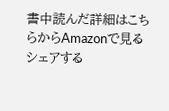書中読んだ詳細はこちらからAmazonで見るシェアする